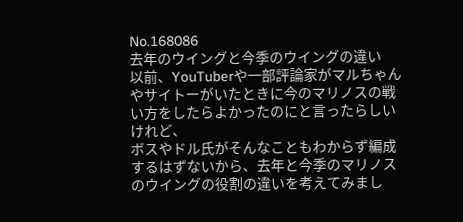No.168086
去年のウイングと今季のウイングの違い
以前、YouTuberや一部評論家がマルちゃんやサイトーがいたときに今のマリノスの戦い方をしたらよかったのにと言ったらしいけれど、
ボスやドル氏がそんなこともわからず編成するはずないから、去年と今季のマリノスのウイングの役割の違いを考えてみまし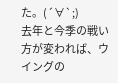た。(´∀`;)
去年と今季の戦い方が変われば、ウイングの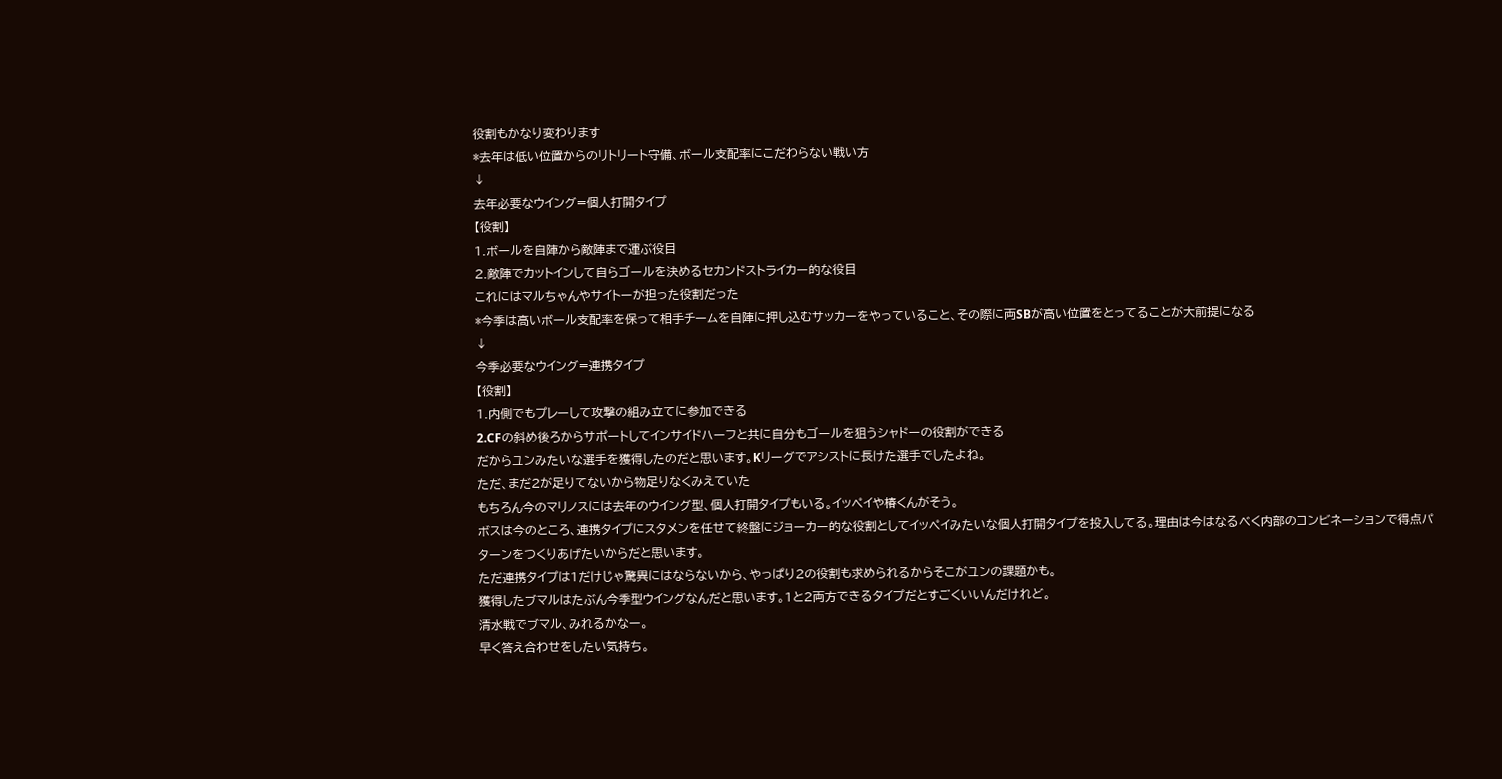役割もかなり変わります
*去年は低い位置からのリトリート守備、ボール支配率にこだわらない戦い方
↓
去年必要なウイング=個人打開タイプ
【役割】
1.ボールを自陣から敵陣まで運ぶ役目
2.敵陣でカットインして自らゴールを決めるセカンドストライカー的な役目
これにはマルちゃんやサイトーが担った役割だった
*今季は高いボール支配率を保って相手チームを自陣に押し込むサッカーをやっていること、その際に両SBが高い位置をとってることが大前提になる
↓
今季必要なウイング=連携タイプ
【役割】
1.内側でもプレーして攻撃の組み立てに参加できる
2.CFの斜め後ろからサポートしてインサイドハーフと共に自分もゴールを狙うシャドーの役割ができる
だからユンみたいな選手を獲得したのだと思います。Kリーグでアシストに長けた選手でしたよね。
ただ、まだ2が足りてないから物足りなくみえていた
もちろん今のマリノスには去年のウイング型、個人打開タイプもいる。イッペイや椿くんがそう。
ボスは今のところ、連携タイプにスタメンを任せて終盤にジョーカー的な役割としてイッペイみたいな個人打開タイプを投入してる。理由は今はなるべく内部のコンビネーションで得点パターンをつくりあげたいからだと思います。
ただ連携タイプは1だけじゃ驚異にはならないから、やっぱり2の役割も求められるからそこがユンの課題かも。
獲得したブマルはたぶん今季型ウイングなんだと思います。1と2両方できるタイプだとすごくいいんだけれど。
清水戦でブマル、みれるかなー。
早く答え合わせをしたい気持ち。